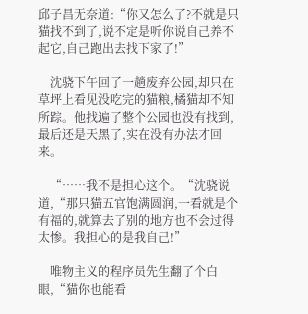邱子昌无奈道:“你又怎么了?不就是只猫找不到了,说不定是听你说自己养不起它,自己跑出去找下家了!”

    沈骁下午回了一趟废弃公园,却只在草坪上看见没吃完的猫粮,橘猫却不知所踪。他找遍了整个公园也没有找到,最后还是天黑了,实在没有办法才回来。

    “……我不是担心这个。“沈骁说道,“那只猫五官饱满圆润,一看就是个有福的,就算去了别的地方也不会过得太惨。我担心的是我自己!”

    唯物主义的程序员先生翻了个白眼,“猫你也能看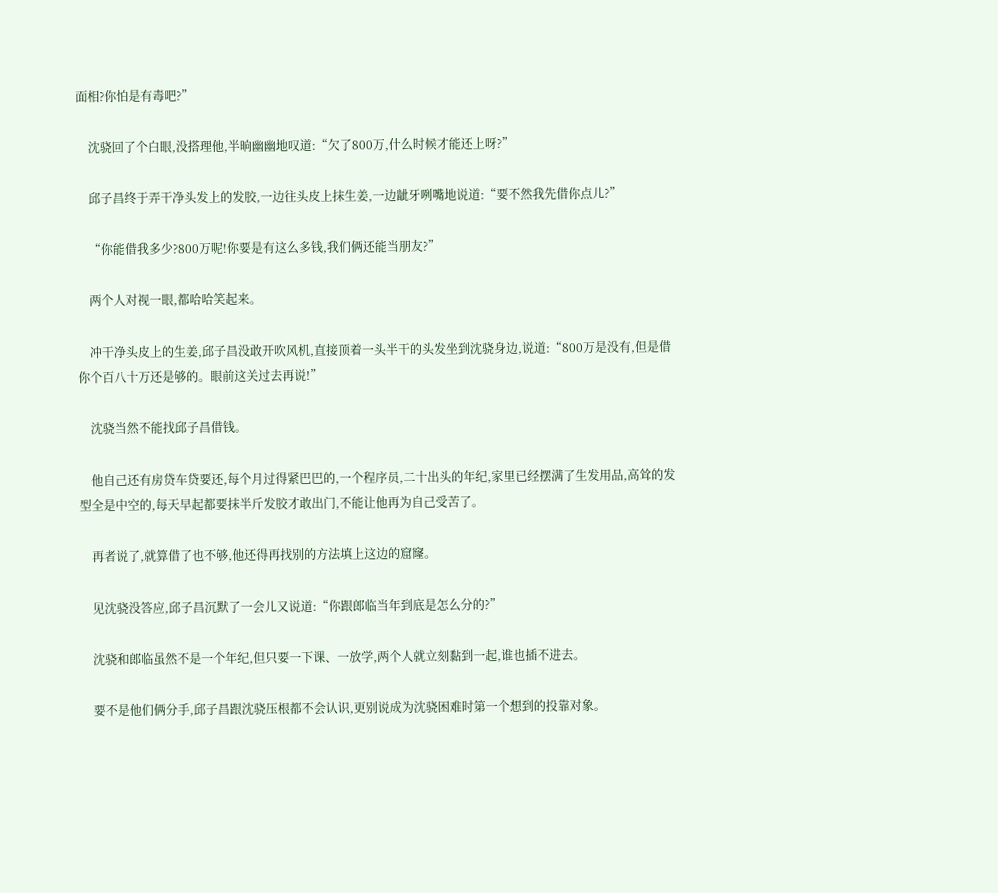面相?你怕是有毒吧?”

    沈骁回了个白眼,没搭理他,半晌幽幽地叹道:“欠了800万,什么时候才能还上呀?”

    邱子昌终于弄干净头发上的发胶,一边往头皮上抹生姜,一边龇牙咧嘴地说道:“要不然我先借你点儿?”

    “你能借我多少?800万呢!你要是有这么多钱,我们俩还能当朋友?”

    两个人对视一眼,都哈哈笑起来。

    冲干净头皮上的生姜,邱子昌没敢开吹风机,直接顶着一头半干的头发坐到沈骁身边,说道:“800万是没有,但是借你个百八十万还是够的。眼前这关过去再说!”

    沈骁当然不能找邱子昌借钱。

    他自己还有房贷车贷要还,每个月过得紧巴巴的,一个程序员,二十出头的年纪,家里已经摆满了生发用品,高耸的发型全是中空的,每天早起都要抹半斤发胶才敢出门,不能让他再为自己受苦了。

    再者说了,就算借了也不够,他还得再找别的方法填上这边的窟窿。

    见沈骁没答应,邱子昌沉默了一会儿又说道:“你跟郎临当年到底是怎么分的?”

    沈骁和郎临虽然不是一个年纪,但只要一下课、一放学,两个人就立刻黏到一起,谁也插不进去。

    要不是他们俩分手,邱子昌跟沈骁压根都不会认识,更别说成为沈骁困难时第一个想到的投靠对象。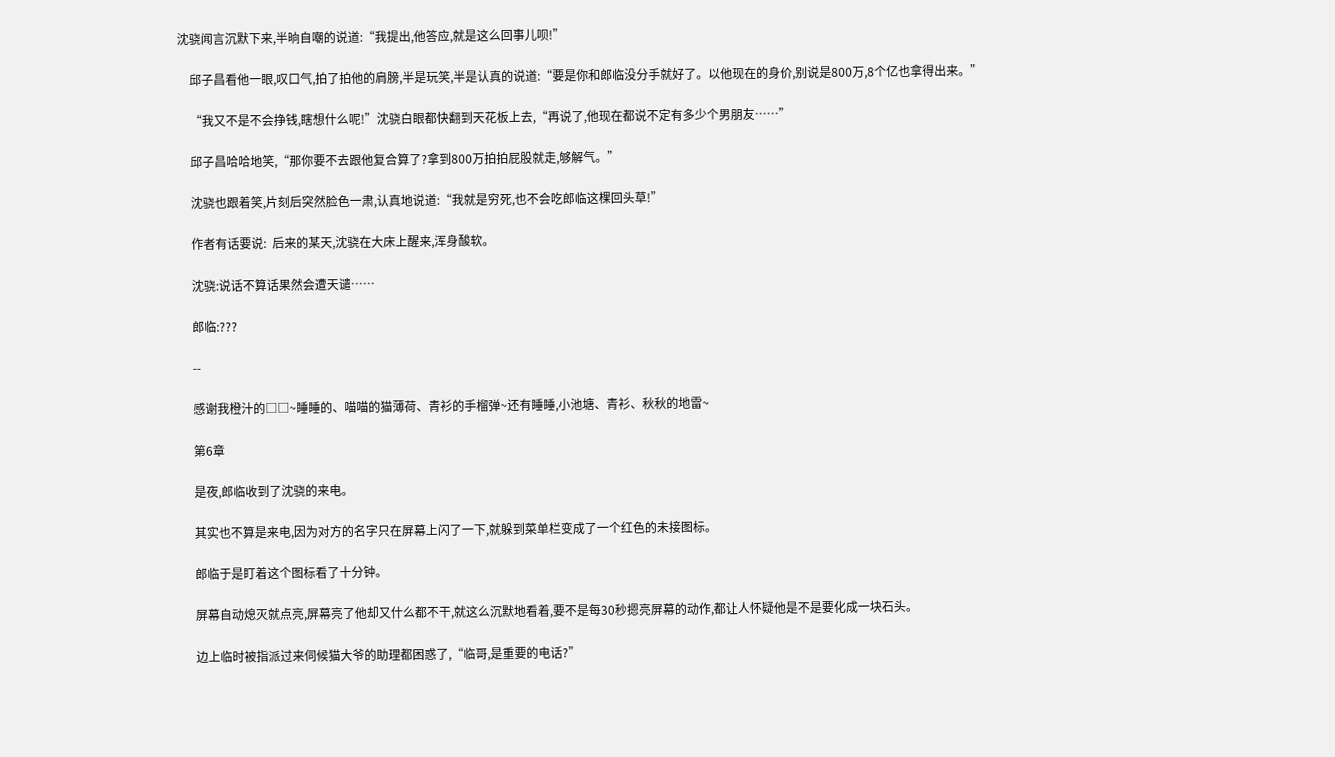沈骁闻言沉默下来,半晌自嘲的说道:“我提出,他答应,就是这么回事儿呗!”

    邱子昌看他一眼,叹口气,拍了拍他的肩膀,半是玩笑,半是认真的说道:“要是你和郎临没分手就好了。以他现在的身价,别说是800万,8个亿也拿得出来。”

    “我又不是不会挣钱,瞎想什么呢!”沈骁白眼都快翻到天花板上去,“再说了,他现在都说不定有多少个男朋友……”

    邱子昌哈哈地笑,“那你要不去跟他复合算了?拿到800万拍拍屁股就走,够解气。”

    沈骁也跟着笑,片刻后突然脸色一肃,认真地说道:“我就是穷死,也不会吃郎临这棵回头草!”

    作者有话要说:  后来的某天,沈骁在大床上醒来,浑身酸软。

    沈骁:说话不算话果然会遭天谴……

    郎临:???

    --

    感谢我橙汁的□□~睡睡的、喵喵的猫薄荷、青衫的手榴弹~还有睡睡,小池塘、青衫、秋秋的地雷~

    第6章

    是夜,郎临收到了沈骁的来电。

    其实也不算是来电,因为对方的名字只在屏幕上闪了一下,就躲到菜单栏变成了一个红色的未接图标。

    郎临于是盯着这个图标看了十分钟。

    屏幕自动熄灭就点亮,屏幕亮了他却又什么都不干,就这么沉默地看着,要不是每30秒摁亮屏幕的动作,都让人怀疑他是不是要化成一块石头。

    边上临时被指派过来伺候猫大爷的助理都困惑了,“临哥,是重要的电话?”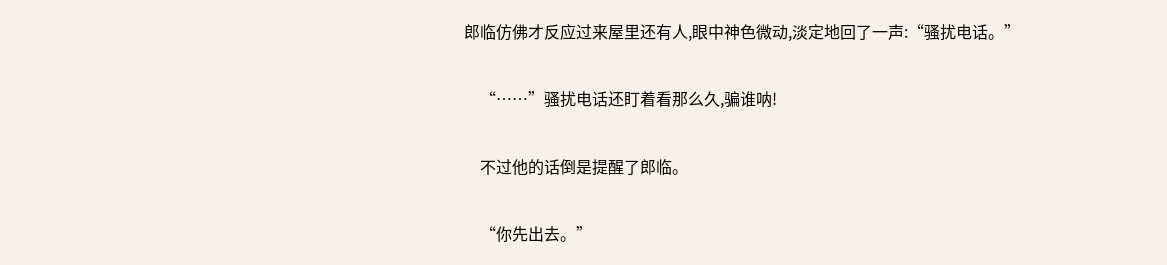郎临仿佛才反应过来屋里还有人,眼中神色微动,淡定地回了一声:“骚扰电话。”

    “……”骚扰电话还盯着看那么久,骗谁呐!

    不过他的话倒是提醒了郎临。

    “你先出去。”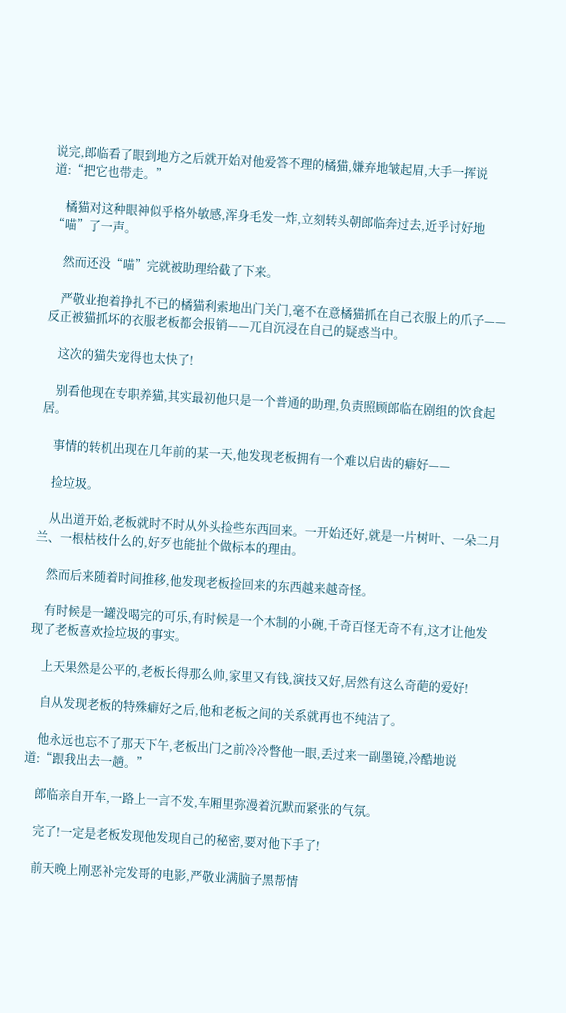说完,郎临看了眼到地方之后就开始对他爱答不理的橘猫,嫌弃地皱起眉,大手一挥说道:“把它也带走。”

    橘猫对这种眼神似乎格外敏感,浑身毛发一炸,立刻转头朝郎临奔过去,近乎讨好地“喵”了一声。

    然而还没“喵”完就被助理给截了下来。

    严敬业抱着挣扎不已的橘猫利索地出门关门,毫不在意橘猫抓在自己衣服上的爪子——反正被猫抓坏的衣服老板都会报销——兀自沉浸在自己的疑惑当中。

    这次的猫失宠得也太快了!

    别看他现在专职养猫,其实最初他只是一个普通的助理,负责照顾郎临在剧组的饮食起居。

    事情的转机出现在几年前的某一天,他发现老板拥有一个难以启齿的癖好——

    捡垃圾。

    从出道开始,老板就时不时从外头捡些东西回来。一开始还好,就是一片树叶、一朵二月兰、一根枯枝什么的,好歹也能扯个做标本的理由。

    然而后来随着时间推移,他发现老板捡回来的东西越来越奇怪。

    有时候是一罐没喝完的可乐,有时候是一个木制的小碗,千奇百怪无奇不有,这才让他发现了老板喜欢捡垃圾的事实。

    上天果然是公平的,老板长得那么帅,家里又有钱,演技又好,居然有这么奇葩的爱好!

    自从发现老板的特殊癖好之后,他和老板之间的关系就再也不纯洁了。

    他永远也忘不了那天下午,老板出门之前冷冷瞥他一眼,丢过来一副墨镜,冷酷地说道:“跟我出去一趟。”

    郎临亲自开车,一路上一言不发,车厢里弥漫着沉默而紧张的气氛。

    完了!一定是老板发现他发现自己的秘密,要对他下手了!

    前天晚上刚恶补完发哥的电影,严敬业满脑子黑帮情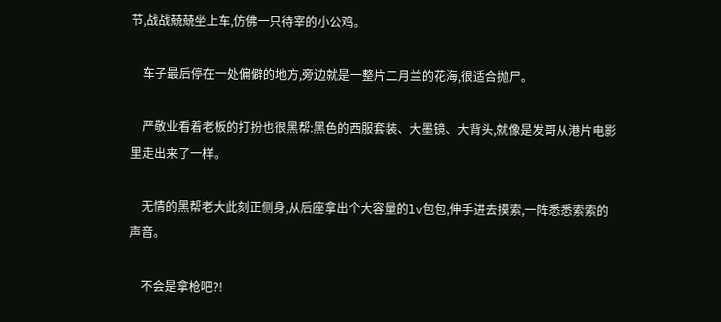节,战战兢兢坐上车,仿佛一只待宰的小公鸡。

    车子最后停在一处偏僻的地方,旁边就是一整片二月兰的花海,很适合抛尸。

    严敬业看着老板的打扮也很黑帮:黑色的西服套装、大墨镜、大背头,就像是发哥从港片电影里走出来了一样。

    无情的黑帮老大此刻正侧身,从后座拿出个大容量的lv包包,伸手进去摸索,一阵悉悉索索的声音。

    不会是拿枪吧?!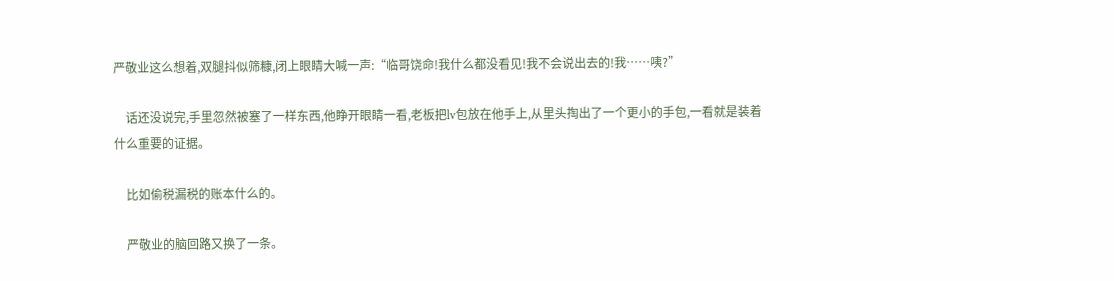严敬业这么想着,双腿抖似筛糠,闭上眼睛大喊一声:“临哥饶命!我什么都没看见!我不会说出去的!我……咦?”

    话还没说完,手里忽然被塞了一样东西,他睁开眼睛一看,老板把lv包放在他手上,从里头掏出了一个更小的手包,一看就是装着什么重要的证据。

    比如偷税漏税的账本什么的。

    严敬业的脑回路又换了一条。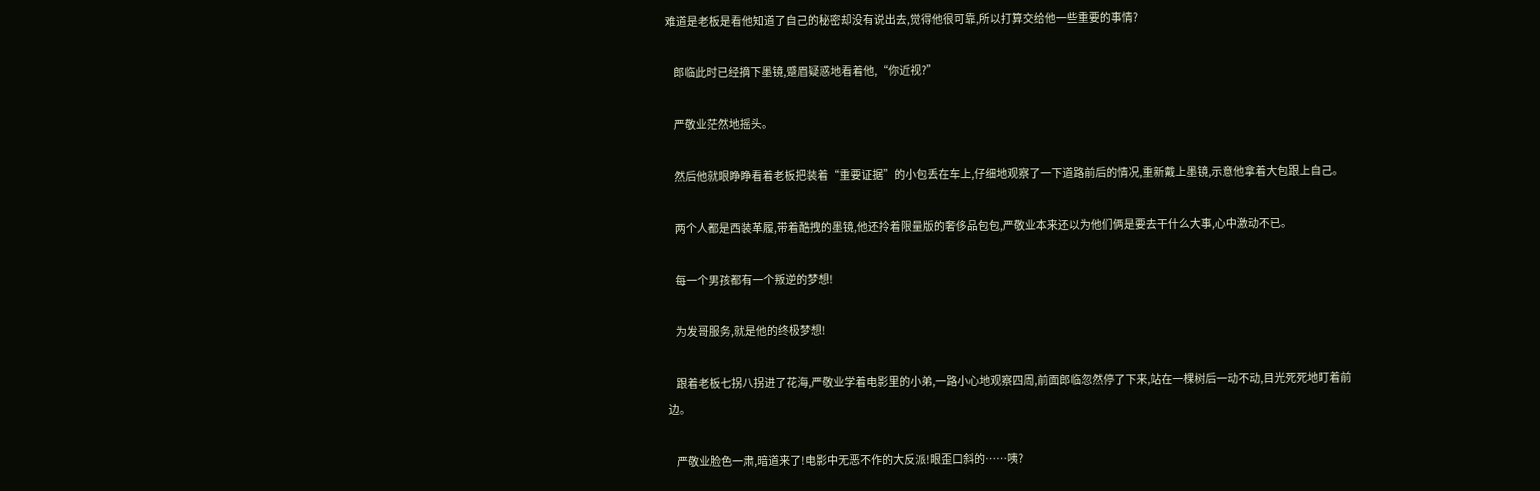难道是老板是看他知道了自己的秘密却没有说出去,觉得他很可靠,所以打算交给他一些重要的事情?

    郎临此时已经摘下墨镜,蹙眉疑惑地看着他,“你近视?”

    严敬业茫然地摇头。

    然后他就眼睁睁看着老板把装着“重要证据”的小包丢在车上,仔细地观察了一下道路前后的情况,重新戴上墨镜,示意他拿着大包跟上自己。

    两个人都是西装革履,带着酷拽的墨镜,他还拎着限量版的奢侈品包包,严敬业本来还以为他们俩是要去干什么大事,心中激动不已。

    每一个男孩都有一个叛逆的梦想!

    为发哥服务,就是他的终极梦想!

    跟着老板七拐八拐进了花海,严敬业学着电影里的小弟,一路小心地观察四周,前面郎临忽然停了下来,站在一棵树后一动不动,目光死死地盯着前边。

    严敬业脸色一肃,暗道来了!电影中无恶不作的大反派!眼歪口斜的……咦?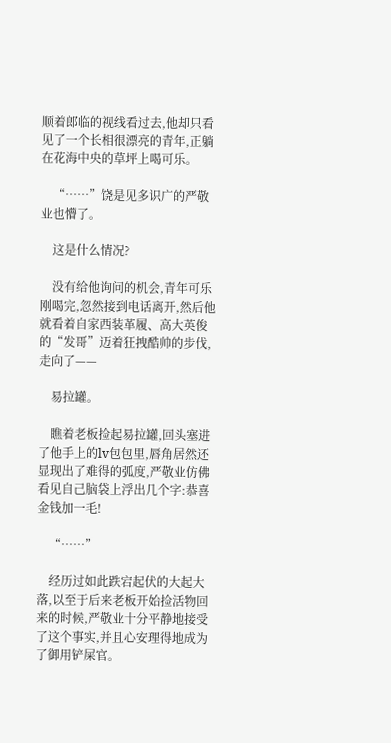顺着郎临的视线看过去,他却只看见了一个长相很漂亮的青年,正躺在花海中央的草坪上喝可乐。

    “……”饶是见多识广的严敬业也懵了。

    这是什么情况?

    没有给他询问的机会,青年可乐刚喝完,忽然接到电话离开,然后他就看着自家西装革履、高大英俊的“发哥”迈着狂拽酷帅的步伐,走向了——

    易拉罐。

    瞧着老板捡起易拉罐,回头塞进了他手上的lv包包里,唇角居然还显现出了难得的弧度,严敬业仿佛看见自己脑袋上浮出几个字:恭喜金钱加一毛!

    “……”

    经历过如此跌宕起伏的大起大落,以至于后来老板开始捡活物回来的时候,严敬业十分平静地接受了这个事实,并且心安理得地成为了御用铲屎官。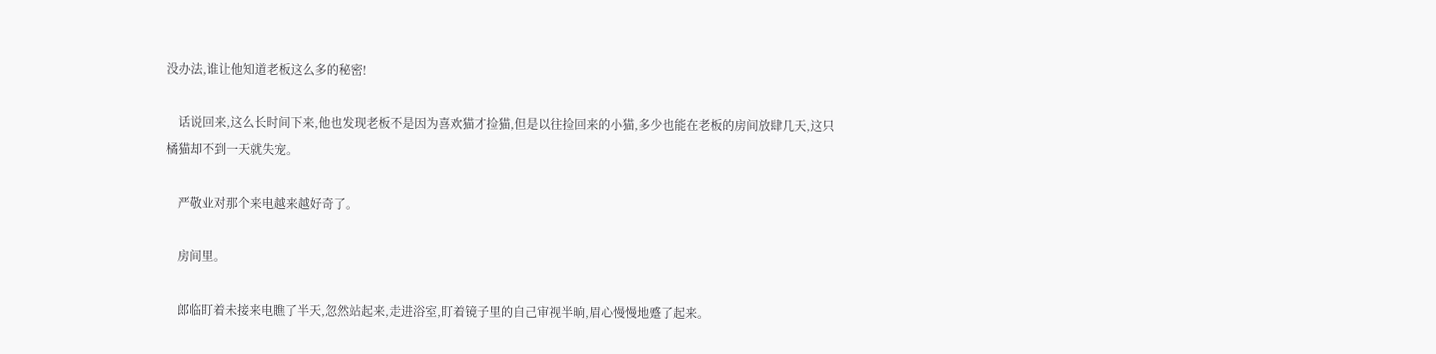没办法,谁让他知道老板这么多的秘密!

    话说回来,这么长时间下来,他也发现老板不是因为喜欢猫才捡猫,但是以往捡回来的小猫,多少也能在老板的房间放肆几天,这只橘猫却不到一天就失宠。

    严敬业对那个来电越来越好奇了。

    房间里。

    郎临盯着未接来电瞧了半天,忽然站起来,走进浴室,盯着镜子里的自己审视半晌,眉心慢慢地蹙了起来。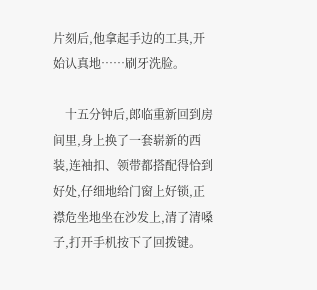片刻后,他拿起手边的工具,开始认真地……刷牙洗脸。

    十五分钟后,郎临重新回到房间里,身上换了一套崭新的西装,连袖扣、领带都搭配得恰到好处,仔细地给门窗上好锁,正襟危坐地坐在沙发上,清了清嗓子,打开手机按下了回拨键。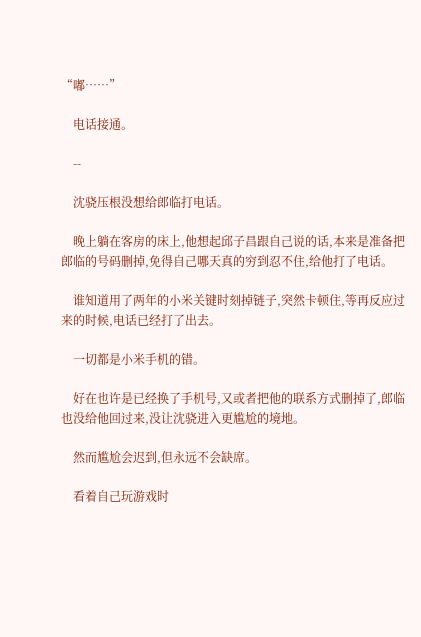“嘟……”

    电话接通。

    --

    沈骁压根没想给郎临打电话。

    晚上躺在客房的床上,他想起邱子昌跟自己说的话,本来是准备把郎临的号码删掉,免得自己哪天真的穷到忍不住,给他打了电话。

    谁知道用了两年的小米关键时刻掉链子,突然卡顿住,等再反应过来的时候,电话已经打了出去。

    一切都是小米手机的错。

    好在也许是已经换了手机号,又或者把他的联系方式删掉了,郎临也没给他回过来,没让沈骁进入更尴尬的境地。

    然而尴尬会迟到,但永远不会缺席。

    看着自己玩游戏时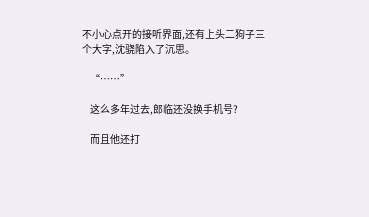不小心点开的接听界面,还有上头二狗子三个大字,沈骁陷入了沉思。

    “……”

    这么多年过去,郎临还没换手机号?

    而且他还打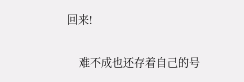回来!

    难不成也还存着自己的号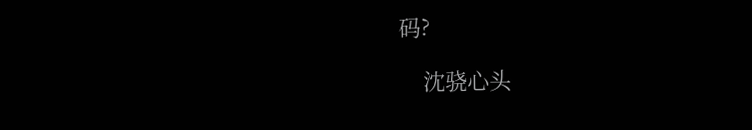码?

    沈骁心头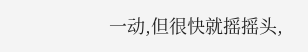一动,但很快就摇摇头,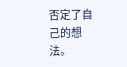否定了自己的想法。